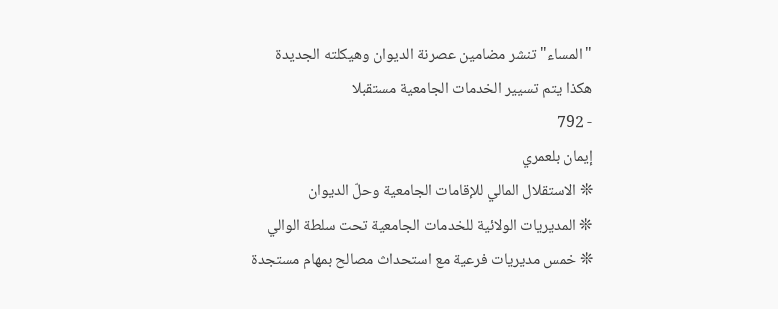"المساء" تنشر مضامين عصرنة الديوان وهيكلته الجديدة
هكذا يتم تسيير الخدمات الجامعية مستقبلا
- 792
إيمان بلعمري
❊ الاستقلال المالي للإقامات الجامعية وحلّ الديوان
❊ المديريات الولائية للخدمات الجامعية تحت سلطة الوالي
❊ خمس مديريات فرعية مع استحداث مصالح بمهام مستجدة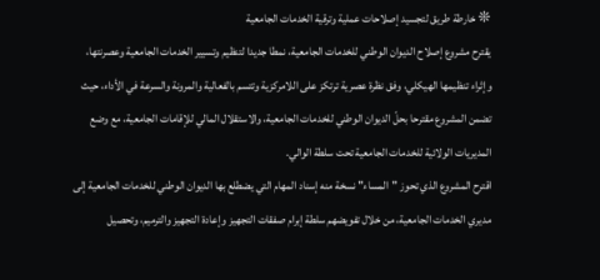❊ خارطة طريق لتجسيد إصلاحات عملية وترقية الخدمات الجامعية
يقترح مشروع إصلاح الديوان الوطني للخدمات الجامعية، نمطا جديدا لتنظيم وتسيير الخدمات الجامعية وعصرنتها، وإثراء تنظيمها الهيكلي، وفق نظرة عصرية ترتكز على اللامركزية وتتسم بالفعالية والمرونة والسرعة في الأداء، حيث تضمن المشروع مقترحا بحلّ الديوان الوطني للخدمات الجامعية، والاستقلال المالي للإقامات الجامعية، مع وضع المديريات الولائية للخدمات الجامعية تحت سلطة الوالي.
اقترح المشروع الذي تحوز "المساء" نسخة منه إسناد المهام التي يضطلع بها الديوان الوطني للخدمات الجامعية إلى مديري الخدمات الجامعية، من خلال تفويضهم سلطة إبرام صفقات التجهيز وإعادة التجهيز والترميم، وتحصيل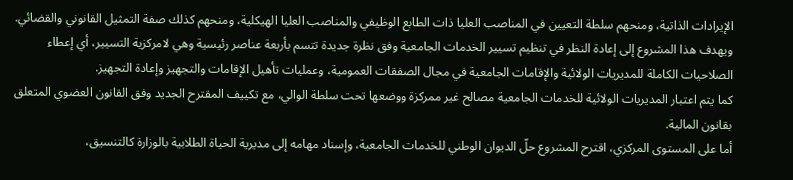الإيرادات الذاتية، ومنحهم سلطة التعيين في المناصب العليا ذات الطابع الوظيفي والمناصب العليا الهيكلية، ومنحهم كذلك صفة التمثيل القانوني والقضائي.
ويهدف هذا المشروع إلى إعادة النظر في تنظيم تسيير الخدمات الجامعية وفق نظرة جديدة تتسم بأربعة عناصر رئيسية وهي لامركزية التسيير، أي إعطاء الصلاحيات الكاملة للمديريات الولائية والإقامات الجامعية في مجال الصفقات العمومية، وعمليات تأهيل الإقامات والتجهيز وإعادة التجهيز.
كما يتم اعتبار المديريات الولائية للخدمات الجامعية مصالح غير ممركزة ووضعها تحت سلطة الوالي، مع تكييف المقترح الجديد وفق القانون العضوي المتعلق بقانون المالية.
أما على المستوى المركزي، اقترح المشروع حلّ الديوان الوطني للخدمات الجامعية، وإسناد مهامه إلى مديرية الحياة الطلابية بالوزارة كالتنسيق،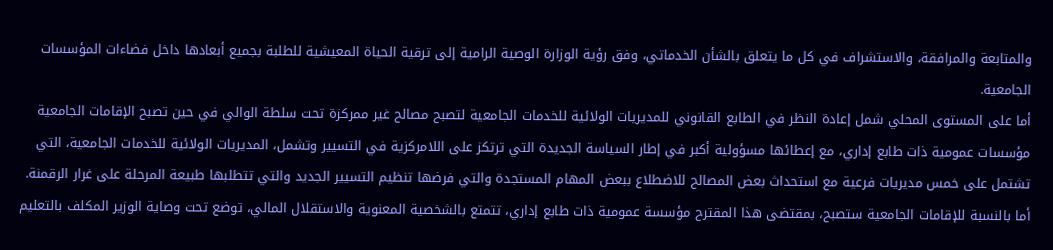والمتابعة والمرافقة، والاستشراف في كل ما يتعلق بالشأن الخدماتي، وفق رؤية الوزارة الوصية الرامية إلى ترقية الحياة المعيشية للطلبة بجميع أبعادها داخل فضاءات المؤسسات الجامعية.
أما على المستوى المحلي شمل إعادة النظر في الطابع القانوني للمديريات الولائية للخدمات الجامعية لتصبح مصالح غير ممركزة تحت سلطة الوالي في حين تصبح الإقامات الجامعية مؤسسات عمومية ذات طابع إداري، مع إعطائها مسؤولية أكبر في إطار السياسة الجديدة التي ترتكز على اللامركزية في التسيير وتشمل، المديريات الولائية للخدمات الجامعية، التي تشتمل على خمس مديريات فرعية مع استحداث بعض المصالح للاضطلاع ببعض المهام المستجدة والتي فرضها تنظيم التسيير الجديد والتي تتطلبها طبيعة المرحلة على غرار الرقمنة. أما بالنسبة للإقامات الجامعية ستصبح، بمقتضى هذا المقترح مؤسسة عمومية ذات طابع إداري، تتمتع بالشخصية المعنوية والاستقلال المالي، توضع تحت وصاية الوزير المكلف بالتعليم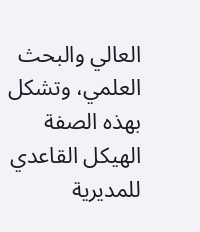العالي والبحث العلمي، وتشكل بهذه الصفة الهيكل القاعدي للمديرية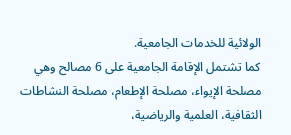الولائية للخدمات الجامعية.
كما تشتمل الإقامة الجامعية على 6 مصالح وهي مصلحة الإيواء، مصلحة الإطعام، مصلحة النشاطات الثقافية، العلمية والرياضية،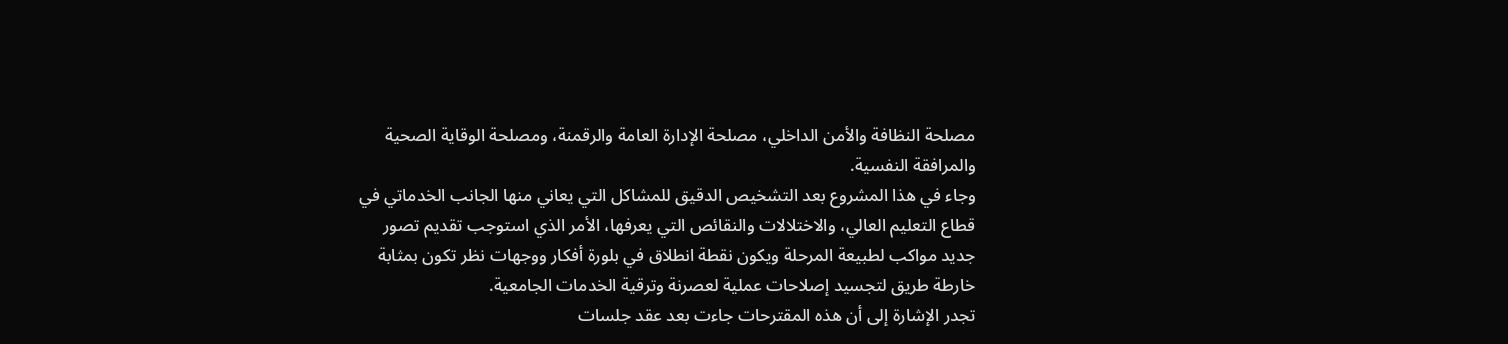مصلحة النظافة والأمن الداخلي، مصلحة الإدارة العامة والرقمنة، ومصلحة الوقاية الصحية والمرافقة النفسية.
وجاء في هذا المشروع بعد التشخيص الدقيق للمشاكل التي يعاني منها الجانب الخدماتي في قطاع التعليم العالي، والاختلالات والنقائص التي يعرفها، الأمر الذي استوجب تقديم تصور جديد مواكب لطبيعة المرحلة ويكون نقطة انطلاق في بلورة أفكار ووجهات نظر تكون بمثابة خارطة طريق لتجسيد إصلاحات عملية لعصرنة وترقية الخدمات الجامعية.
تجدر الإشارة إلى أن هذه المقترحات جاءت بعد عقد جلسات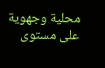محلية وجهوية على مستوى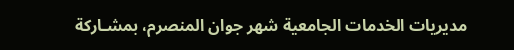مديريات الخدمات الجامعية شهر جوان المنصرم، بمشـاركة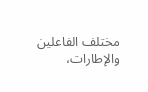مختلف الفاعلين والإطارات،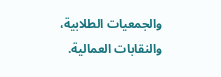والجمعيات الطلابية، والنقابات العمالية.